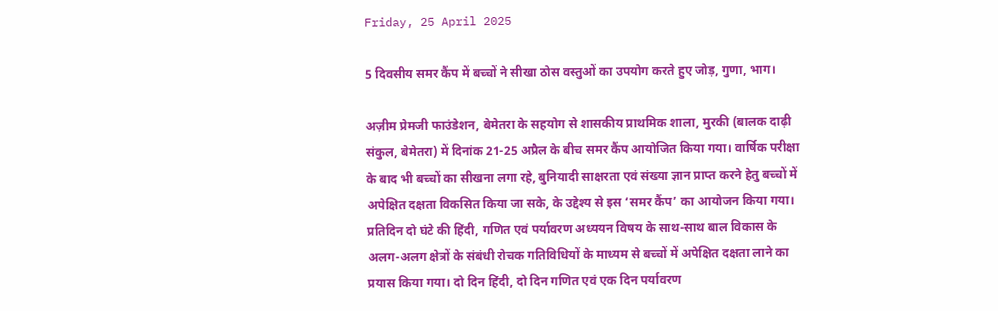Friday, 25 April 2025

5 दिवसीय समर कैंप में बच्चों ने सीखा ठोस वस्तुओं का उपयोग करते हुए जोड़, गुणा, भाग।

अज़ीम प्रेमजी फाउंडेशन, बेमेतरा के सहयोग से शासकीय प्राथमिक शाला, मुरकी (बालक दाढ़ी संकुल, बेमेतरा) में दिनांक 21-25 अप्रैल के बीच समर कैंप आयोजित किया गया। वार्षिक परीक्षा के बाद भी बच्चों का सीखना लगा रहे, बुनियादी साक्षरता एवं संख्या ज्ञान प्राप्त करने हेतु बच्चों में अपेक्षित दक्षता विकसित किया जा सके, के उद्देश्य से इस ‘समर कैंप’ का आयोजन किया गया। प्रतिदिन दो घंटे की हिंदी, गणित एवं पर्यावरण अध्ययन विषय के साथ-साथ बाल विकास के अलग-अलग क्षेत्रों के संबंधी रोचक गतिविधियों के माध्यम से बच्चों में अपेक्षित दक्षता लाने का प्रयास किया गया। दो दिन हिंदी, दो दिन गणित एवं एक दिन पर्यावरण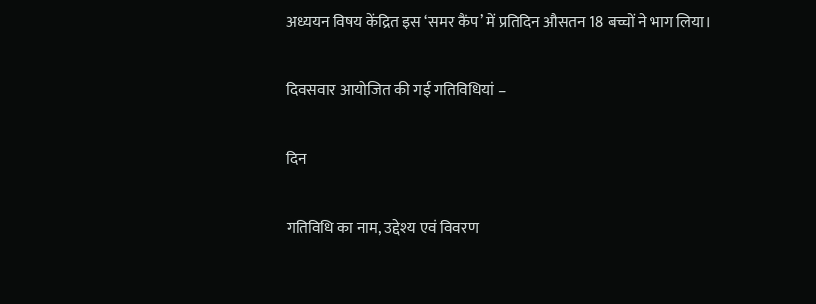अध्ययन विषय केंद्रित इस ‘समर कैंप’ में प्रतिदिन औसतन 18 बच्चों ने भाग लिया।

दिवसवार आयोजित की गई गतिविधियां –

दिन

गतिविधि का नाम, उद्देश्य एवं विवरण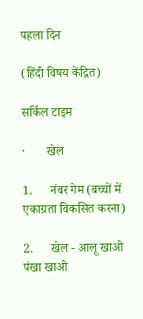पहला दिन

(हिंदी विषय केंद्रित)

सर्किल टाइम

·       खेल

1.      नंबर गेम (बच्चों में एकाग्रता विकसित करना)

2.      खेल - आलू खाओ पंखा खाओ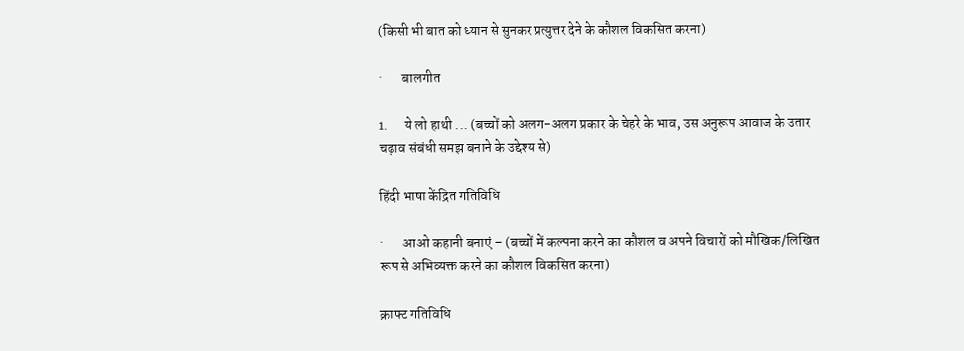(किसी भी बात को ध्यान से सुनकर प्रत्युत्तर देने के कौशल विकसित करना)

·       बालगीत

1.      ये लो हाथी ... (बच्चों को अलग-अलग प्रकार के चेहरे के भाव, उस अनुरूप आवाज के उतार चढ़ाव संबंधी समझ बनाने के उद्देश्य से)

हिंदी भाषा केंद्रित गतिविधि

·       आओ कहानी बनाएं – (बच्चों में कल्पना करने का कौशल व अपने विचारों को मौखिक/लिखित रूप से अभिव्यक्त करने का कौशल विकसित करना)

क्राफ्ट गतिविधि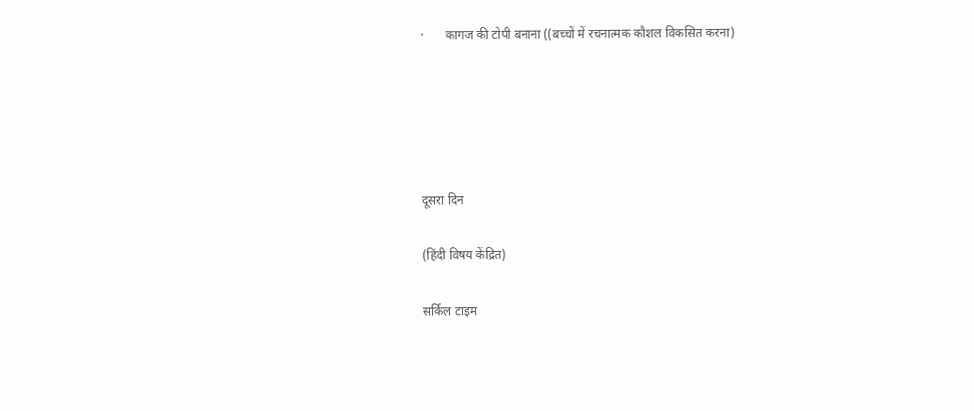·       कागज की टोपी बनाना ((बच्चों में रचनात्मक कौशल विकसित करना)





दूसरा दिन

(हिंदी विषय केंद्रित)

सर्किल टाइम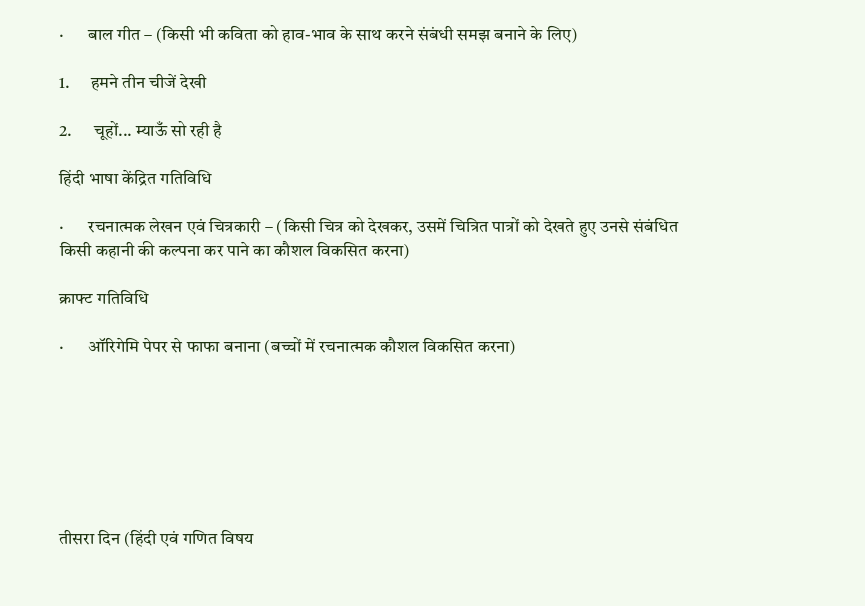·       बाल गीत – (किसी भी कविता को हाव-भाव के साथ करने संबंधी समझ बनाने के लिए)

1.      हमने तीन चीजें देखी

2.      चूहों... म्याऊँ सो रही है

हिंदी भाषा केंद्रित गतिविधि

·       रचनात्मक लेखन एवं चित्रकारी – (किसी चित्र को देखकर, उसमें चित्रित पात्रों को देखते हुए उनसे संबंधित किसी कहानी की कल्पना कर पाने का कौशल विकसित करना)

क्राफ्ट गतिविधि

·       ऑरिगेमि पेपर से फाफा बनाना (बच्चों में रचनात्मक कौशल विकसित करना)







तीसरा दिन (हिंदी एवं गणित विषय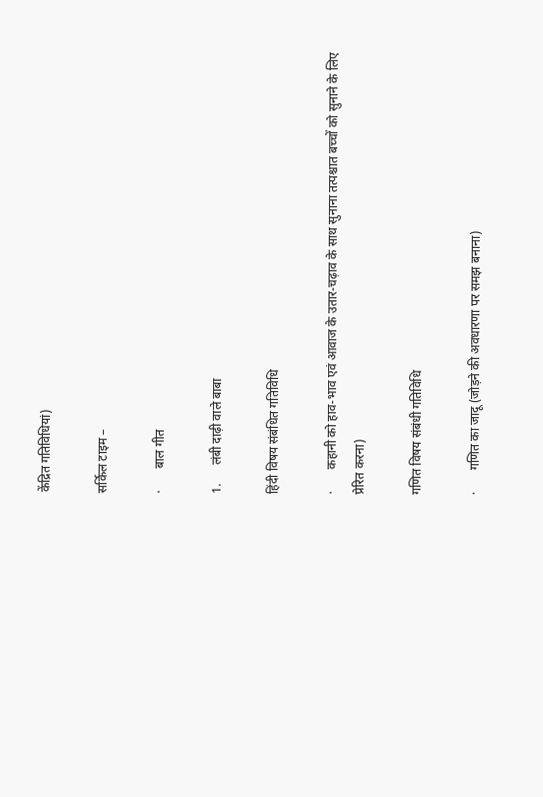केंद्रित गतिविधियां)

सर्किल टाइम –

·       बाल गीत

1.      लंबी दाढ़ी वाले बाबा

हिंदी विषय संबंधित गतिविधि

·       कहानी को हाव-भाव एवं आवाज के उतार-चढ़ाव के साथ सुनाना तत्पश्चात बच्चों को सुनाने के लिए प्रेरित करना)

गणित विषय संबंधी गतिविधि

·       गणित का जादू (जोड़ने की अवधारणा पर समझ बनाना)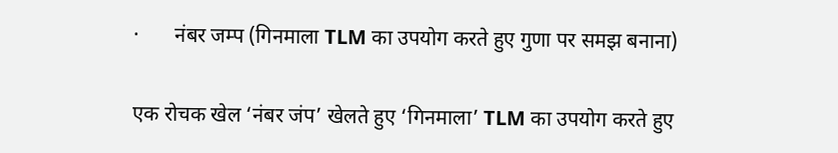·       नंबर जम्प (गिनमाला TLM का उपयोग करते हुए गुणा पर समझ बनाना)

एक रोचक खेल ‘नंबर जंप’ खेलते हुए ‘गिनमाला’ TLM का उपयोग करते हुए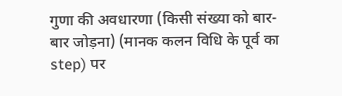गुणा की अवधारणा (किसी संख्या को बार-बार जोड़ना) (मानक कलन विधि के पूर्व का step) पर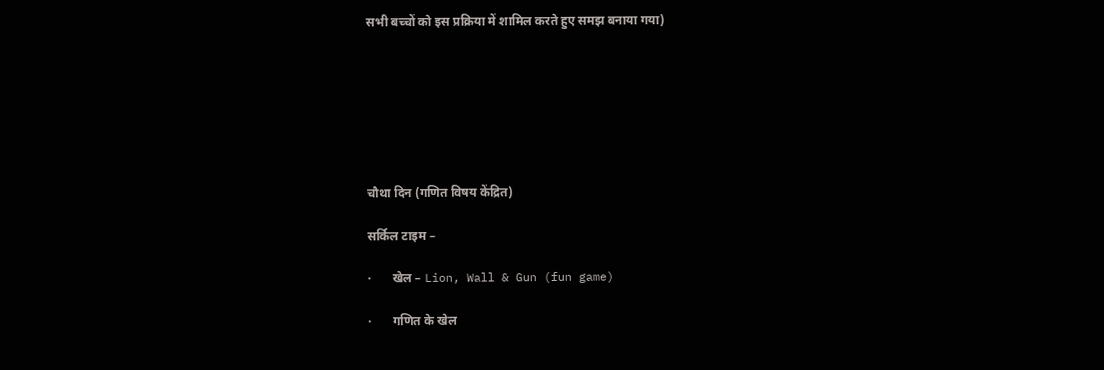सभी बच्चों को इस प्रक्रिया में शामिल करते हुए समझ बनाया गया)







चौथा दिन (गणित विषय केंद्रित)

सर्किल टाइम –

·       खेल – Lion, Wall & Gun (fun game)

·       गणित के खेल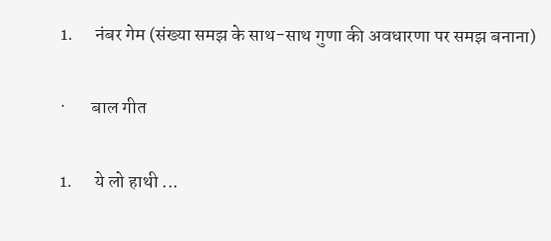1.      नंबर गेम (संख्या समझ के साथ-साथ गुणा की अवधारणा पर समझ बनाना)

·       बाल गीत

1.      ये लो हाथी ...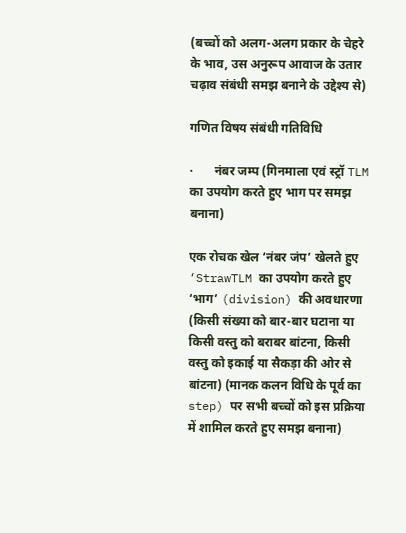(बच्चों को अलग-अलग प्रकार के चेहरे के भाव, उस अनुरूप आवाज के उतार चढ़ाव संबंधी समझ बनाने के उद्देश्य से)

गणित विषय संबंधी गतिविधि

·       नंबर जम्प (गिनमाला एवं स्ट्रॉ TLM का उपयोग करते हुए भाग पर समझ बनाना)

एक रोचक खेल ‘नंबर जंप’ खेलते हुए ‘StrawTLM का उपयोग करते हुए ‘भाग’ (division) की अवधारणा (किसी संख्या को बार-बार घटाना या किसी वस्तु को बराबर बांटना, किसी वस्तु को इकाई या सैकड़ा की ओर से बांटना) (मानक कलन विधि के पूर्व का step) पर सभी बच्चों को इस प्रक्रिया में शामिल करते हुए समझ बनाना)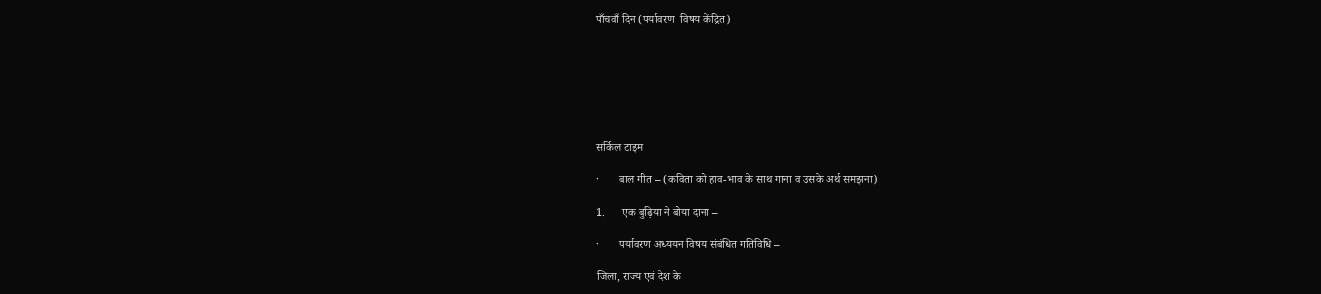पाँचवाँ दिन (पर्यावरण  विषय केंद्रित)







सर्किल टाइम

·       बाल गीत – (कविता को हाव-भाव के साथ गाना व उसके अर्थ समझना)

1.      एक बुढ़िया ने बोया दाना –

·       पर्यावरण अध्ययन विषय संबंधित गतिविधि –

जिला, राज्य एवं देश के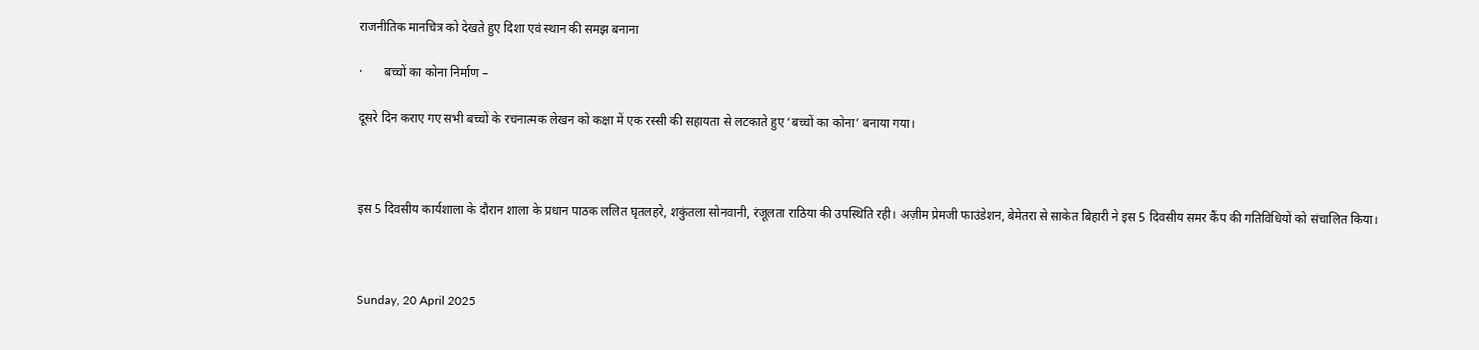राजनीतिक मानचित्र को देखते हुए दिशा एवं स्थान की समझ बनाना

·       बच्चों का कोना निर्माण –

दूसरे दिन कराए गए सभी बच्चों के रचनात्मक लेखन को कक्षा में एक रस्सी की सहायता से लटकाते हुए ‘बच्चों का कोना’ बनाया गया।



इस 5 दिवसीय कार्यशाला के दौरान शाला के प्रधान पाठक ललित घृतलहरे, शकुंतला सोनवानी, रंजूलता राठिया की उपस्थिति रही। अज़ीम प्रेमजी फाउंडेशन, बेमेतरा से साकेत बिहारी ने इस 5 दिवसीय समर कैंप की गतिविधियों को संचालित किया।



Sunday, 20 April 2025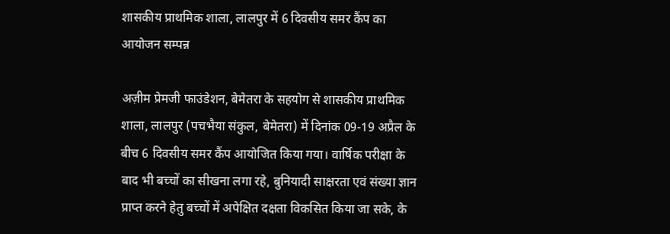शासकीय प्राथमिक शाला, लालपुर में 6 दिवसीय समर कैंप का आयोजन सम्पन्न

अज़ीम प्रेमजी फाउंडेशन, बेमेतरा के सहयोग से शासकीय प्राथमिक शाला, लालपुर (पचभैया संकुल, बेमेतरा) में दिनांक 09-19 अप्रैल के बीच 6 दिवसीय समर कैंप आयोजित किया गया। वार्षिक परीक्षा के बाद भी बच्चों का सीखना लगा रहे, बुनियादी साक्षरता एवं संख्या ज्ञान प्राप्त करने हेतु बच्चों में अपेक्षित दक्षता विकसित किया जा सके, के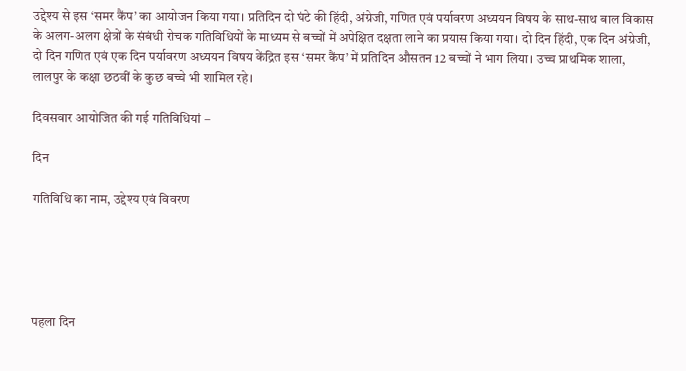उद्देश्य से इस ‘समर कैंप’ का आयोजन किया गया। प्रतिदिन दो घंटे की हिंदी, अंग्रेजी, गणित एवं पर्यावरण अध्ययन विषय के साथ-साथ बाल विकास के अलग-अलग क्षेत्रों के संबंधी रोचक गतिविधियों के माध्यम से बच्चों में अपेक्षित दक्षता लाने का प्रयास किया गया। दो दिन हिंदी, एक दिन अंग्रेजी, दो दिन गणित एवं एक दिन पर्यावरण अध्ययन विषय केंद्रित इस ‘समर कैंप’ में प्रतिदिन औसतन 12 बच्चों ने भाग लिया। उच्च प्राथमिक शाला, लालपुर के कक्षा छठवीं के कुछ बच्चे भी शामिल रहे।

दिवसवार आयोजित की गई गतिविधियां –

दिन

गतिविधि का नाम, उद्देश्य एवं विवरण





पहला दिन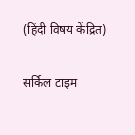(हिंदी विषय केंद्रित)

सर्किल टाइम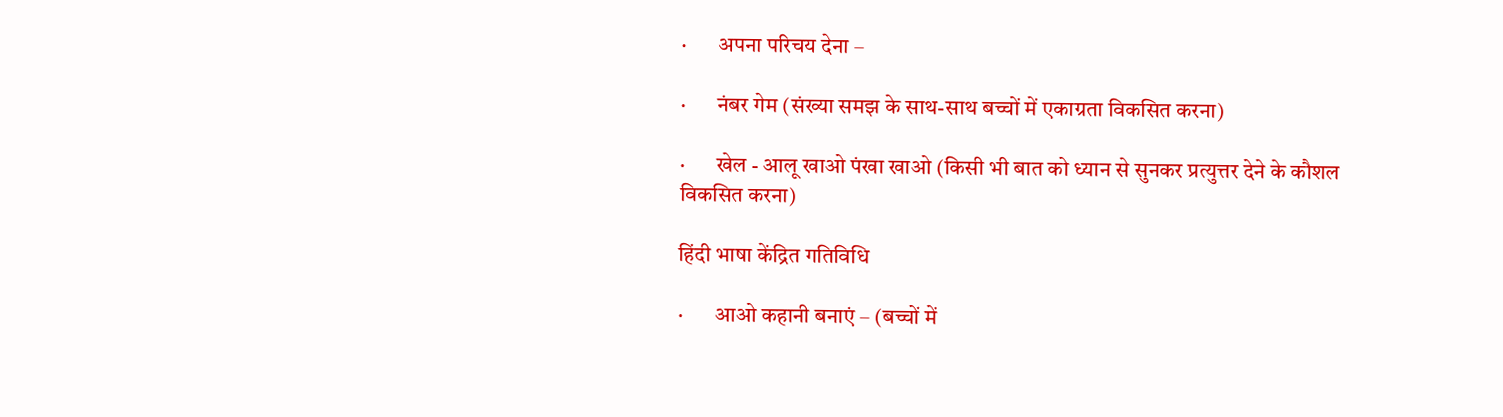·       अपना परिचय देना –

·       नंबर गेम (संख्या समझ के साथ-साथ बच्चों में एकाग्रता विकसित करना)

·       खेल - आलू खाओ पंखा खाओ (किसी भी बात को ध्यान से सुनकर प्रत्युत्तर देने के कौशल विकसित करना)

हिंदी भाषा केंद्रित गतिविधि

·       आओ कहानी बनाएं – (बच्चों में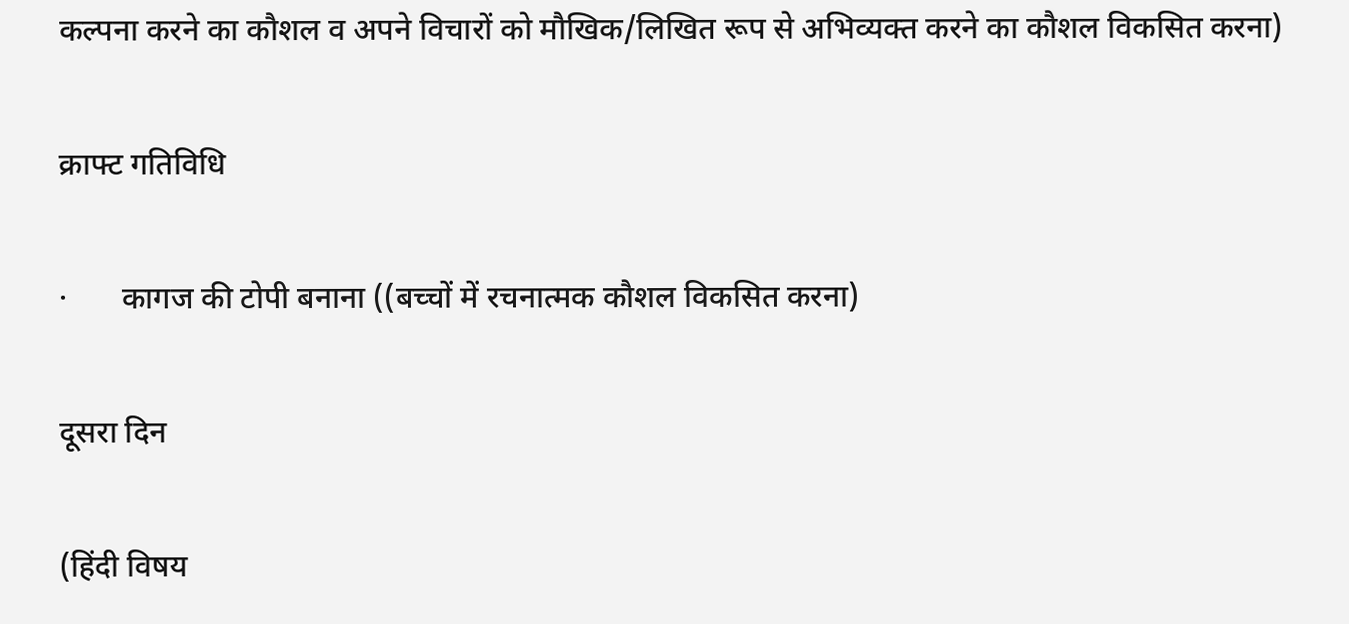कल्पना करने का कौशल व अपने विचारों को मौखिक/लिखित रूप से अभिव्यक्त करने का कौशल विकसित करना)

क्राफ्ट गतिविधि

·       कागज की टोपी बनाना ((बच्चों में रचनात्मक कौशल विकसित करना)

दूसरा दिन

(हिंदी विषय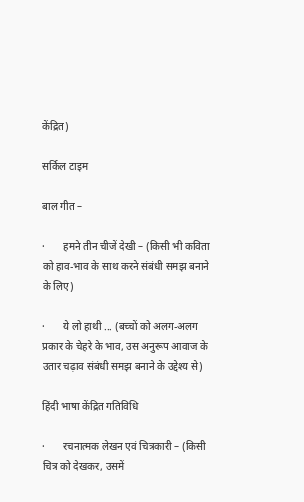केंद्रित)

सर्किल टाइम

बाल गीत –

·       हमने तीन चीजें देखी – (किसी भी कविता को हाव-भाव के साथ करने संबंधी समझ बनाने के लिए)

·       ये लो हाथी ... (बच्चों को अलग-अलग प्रकार के चेहरे के भाव, उस अनुरूप आवाज के उतार चढ़ाव संबंधी समझ बनाने के उद्देश्य से)

हिंदी भाषा केंद्रित गतिविधि

·       रचनात्मक लेखन एवं चित्रकारी – (किसी चित्र को देखकर, उसमें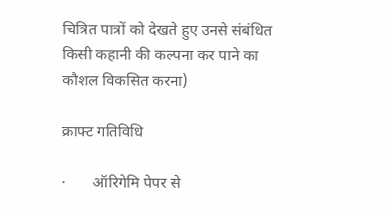चित्रित पात्रों को देखते हुए उनसे संबंधित किसी कहानी की कल्पना कर पाने का कौशल विकसित करना)

क्राफ्ट गतिविधि

·       ऑरिगेमि पेपर से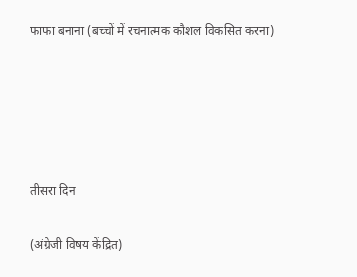फाफा बनाना (बच्चों में रचनात्मक कौशल विकसित करना)





तीसरा दिन

(अंग्रेजी विषय केंद्रित)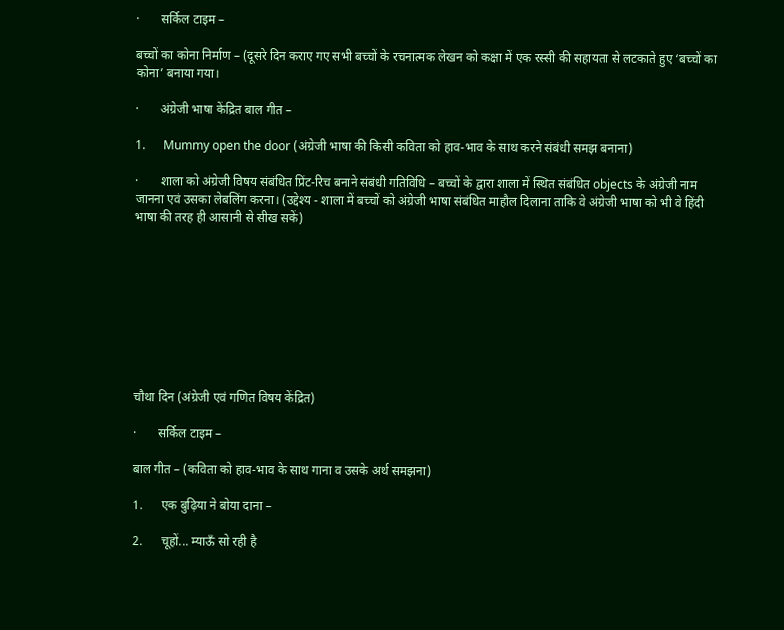·       सर्किल टाइम –

बच्चों का कोना निर्माण – (दूसरे दिन कराए गए सभी बच्चों के रचनात्मक लेखन को कक्षा में एक रस्सी की सहायता से लटकाते हुए ‘बच्चों का कोना’ बनाया गया।

·       अंग्रेजी भाषा केंद्रित बाल गीत –

1.      Mummy open the door (अंग्रेजी भाषा की किसी कविता को हाव-भाव के साथ करने संबंधी समझ बनाना)

·       शाला को अंग्रेजी विषय संबंधित प्रिंट-रिच बनाने संबंधी गतिविधि – बच्चों के द्वारा शाला में स्थित संबंधित objects के अंग्रेजी नाम जानना एवं उसका लेबलिंग करना। (उद्देश्य - शाला में बच्चों को अंग्रेजी भाषा संबंधित माहौल दिलाना ताकि वे अंग्रेजी भाषा को भी वे हिंदी भाषा की तरह ही आसानी से सीख सकें)









चौथा दिन (अंग्रेजी एवं गणित विषय केंद्रित)

·       सर्किल टाइम –

बाल गीत – (कविता को हाव-भाव के साथ गाना व उसके अर्थ समझना)

1.      एक बुढ़िया ने बोया दाना –

2.      चूहों... म्याऊँ सो रही है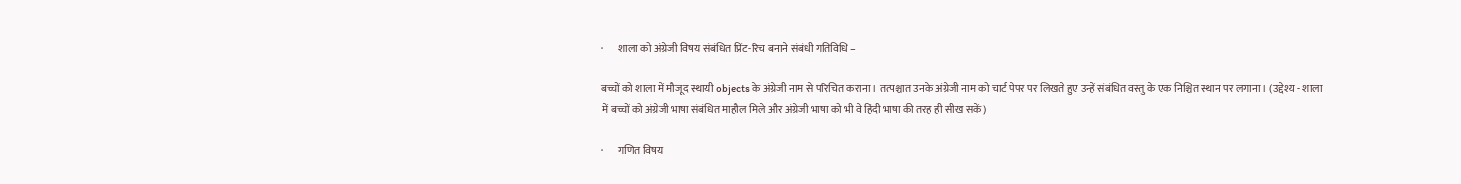·       शाला को अंग्रेजी विषय संबंधित प्रिंट-रिच बनाने संबंधी गतिविधि –

बच्चों को शाला में मौजूद स्थायी objects के अंग्रेजी नाम से परिचित कराना। तत्पश्चात उनके अंग्रेजी नाम को चार्ट पेपर पर लिखते हुए उन्हें संबंधित वस्तु के एक निश्चित स्थान पर लगाना। (उद्देश्य - शाला में बच्चों को अंग्रेजी भाषा संबंधित माहौल मिले और अंग्रेजी भाषा को भी वे हिंदी भाषा की तरह ही सीख सकें)

·       गणित विषय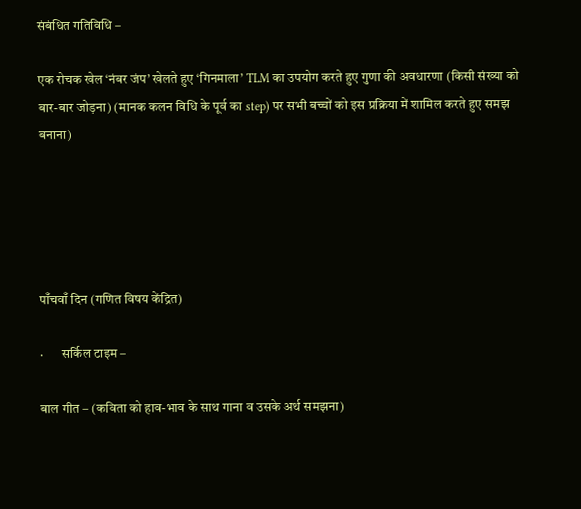संबंधित गतिविधि –

एक रोचक खेल ‘नंबर जंप’ खेलते हुए ‘गिनमाला’ TLM का उपयोग करते हुए गुणा की अवधारणा (किसी संख्या को बार-बार जोड़ना) (मानक कलन विधि के पूर्व का step) पर सभी बच्चों को इस प्रक्रिया में शामिल करते हुए समझ बनाना)





पाँचवाँ दिन (गणित विषय केंद्रित)

·       सर्किल टाइम –

बाल गीत – (कविता को हाव-भाव के साथ गाना व उसके अर्थ समझना)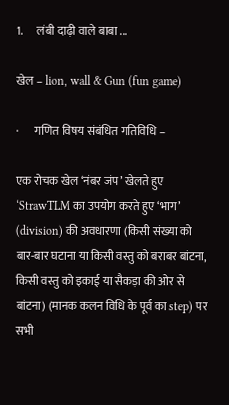1.      लंबी दाढ़ी वाले बाबा ...

खेल – lion, wall & Gun (fun game)

·       गणित विषय संबंधित गतिविधि –

एक रोचक खेल ‘नंबर जंप’ खेलते हुए ‘StrawTLM का उपयोग करते हुए ‘भाग’ (division) की अवधारणा (किसी संख्या को बार-बार घटाना या किसी वस्तु को बराबर बांटना, किसी वस्तु को इकाई या सैकड़ा की ओर से बांटना) (मानक कलन विधि के पूर्व का step) पर सभी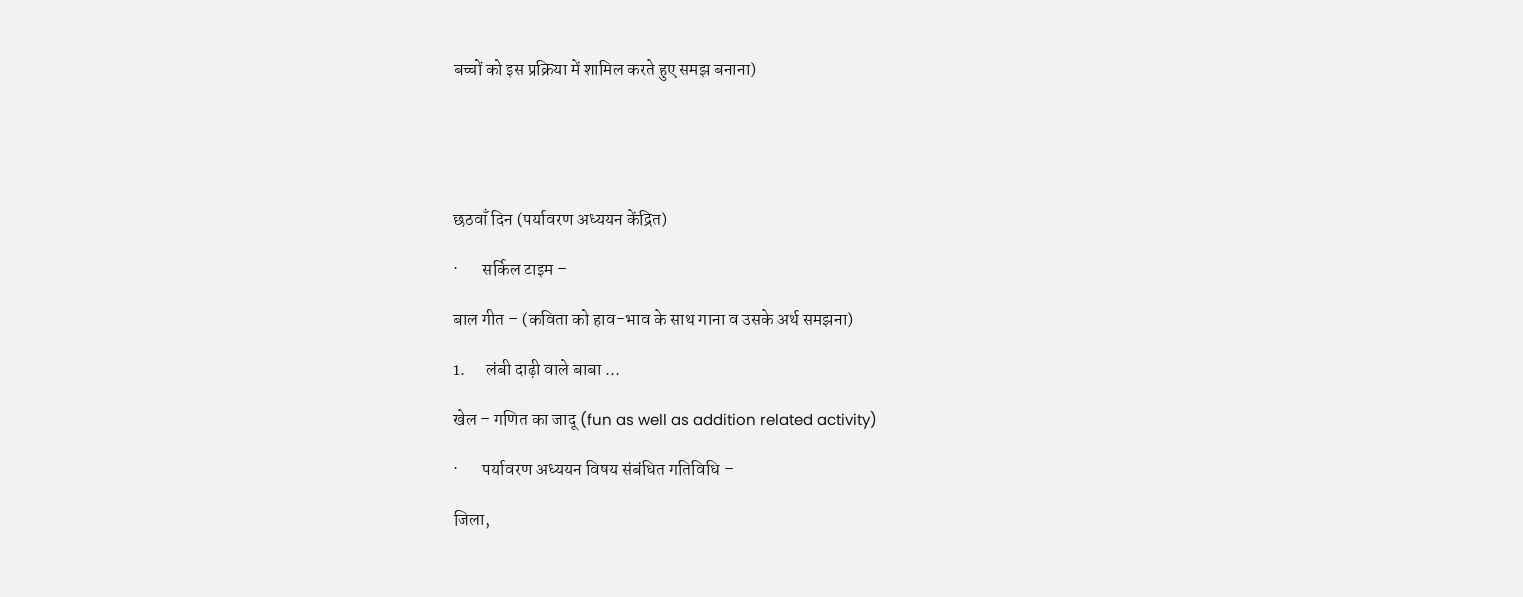बच्चों को इस प्रक्रिया में शामिल करते हुए समझ बनाना)





छठवाँ दिन (पर्यावरण अध्ययन केंद्रित)

·       सर्किल टाइम –

बाल गीत – (कविता को हाव-भाव के साथ गाना व उसके अर्थ समझना)

1.      लंबी दाढ़ी वाले बाबा ...

खेल – गणित का जादू (fun as well as addition related activity)

·       पर्यावरण अध्ययन विषय संबंधित गतिविधि –

जिला,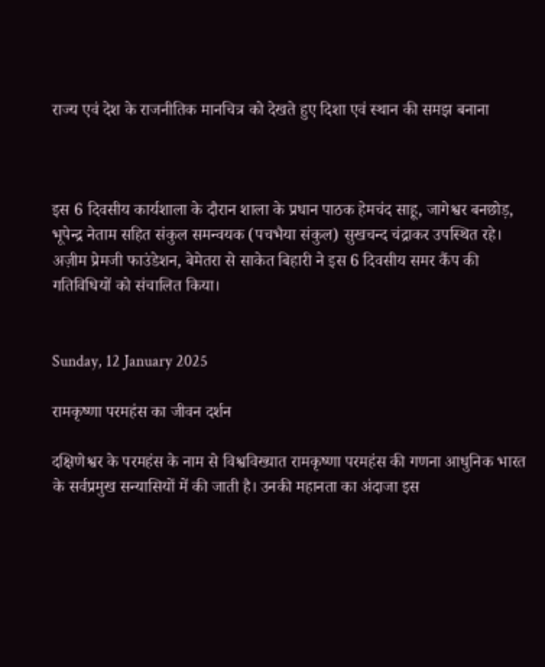राज्य एवं देश के राजनीतिक मानचित्र को देखते हुए दिशा एवं स्थान की समझ बनाना



इस 6 दिवसीय कार्यशाला के दौरान शाला के प्रधान पाठक हेमचंद साहू, जागेश्वर बनछोड़, भूपेन्द्र नेताम सहित संकुल समन्वयक (पचभैया संकुल) सुखचन्द चंद्राकर उपस्थित रहे। अज़ीम प्रेमजी फाउंडेशन, बेमेतरा से साकेत बिहारी ने इस 6 दिवसीय समर कैंप की गतिविधियों को संचालित किया।


Sunday, 12 January 2025

रामकृष्णा परमहंस का जीवन दर्शन

दक्षिणेश्वर के परमहंस के नाम से विश्वविख्यात रामकृष्णा परमहंस की गणना आधुनिक भारत के सर्वप्रमुख सन्यासियों में की जाती है। उनकी महानता का अंदाजा इस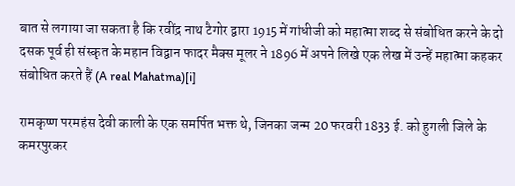बात से लगाया जा सकता है कि रवींद्र नाथ टैगोर द्वारा 1915 में गांधीजी को महात्मा शब्द से संबोधित करने के दो दसक पूर्व ही संस्कृत के महान विद्वान फादर मैक्स मूलर ने 1896 में अपने लिखे एक लेख में उन्हें महात्मा कहकर संबोधित करते हैं (A real Mahatma)[i]

रामकृष्ण परमहंस देवी काली के एक समर्पित भक्त थे, जिनका जन्म 20 फरवरी 1833 ई. को हुगली जिले के कमरपुरकर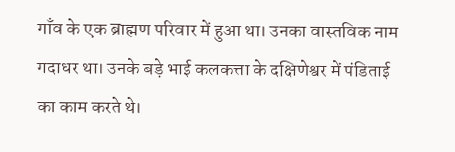गाँव के एक ब्राह्मण परिवार में हुआ था। उनका वास्तविक नाम गदाधर था। उनके बड़े भाई कलकत्ता के दक्षिणेश्वर में पंडिताई का काम करते थे।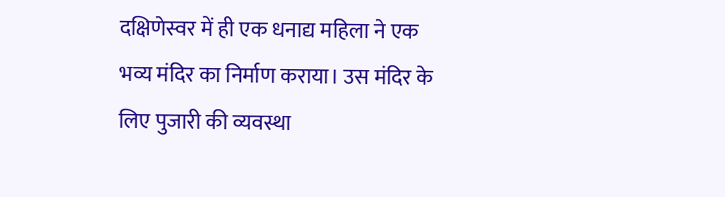दक्षिणेस्वर में ही एक धनाद्य महिला ने एक भव्य मंदिर का निर्माण कराया। उस मंदिर के लिए पुजारी की व्यवस्था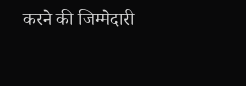करने की जिम्मेदारी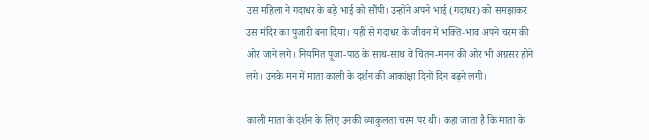उस महिला ने गदाधर के बड़े भाई को सौंपी। उन्होंने अपने भाई (गदाधर) को समझाकर उस मंदिर का पुजारी बना दिया। यहीं से गदाधर के जीवन में भक्ति-भाव अपने चरम की ओर जाने लगे। नियमित पूजा-पाठ के साथ-साथ वे चिंतन-मनन की ओर भी अग्रसर होने लगे। उनके मन में माता काली के दर्शन की आकांक्षा दिनों दिन बढ़ने लगी।

काली माता के दर्शन के लिए उनकी व्याकुलता चरम पर थी। कहा जाता है कि माता के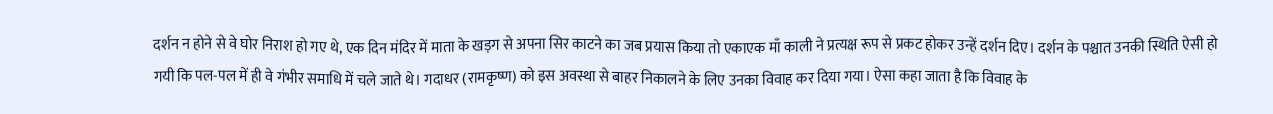दर्शन न होने से वे घोर निराश हो गए थे, एक दिन मंदिर में माता के खड़ग से अपना सिर काटने का जब प्रयास किया तो एकाएक माँ काली ने प्रत्यक्ष रूप से प्रकट होकर उन्हें दर्शन दिए। दर्शन के पश्चात उनकी स्थिति ऐसी हो गयी कि पल-पल में ही वे गंभीर समाधि में चले जाते थे। गदाधर (रामकृष्ण) को इस अवस्था से बाहर निकालने के लिए उनका विवाह कर दिया गया। ऐसा कहा जाता है कि विवाह के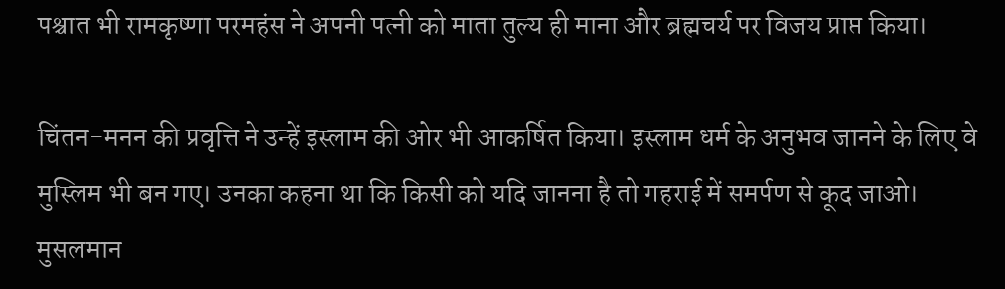पश्चात भी रामकृष्णा परमहंस ने अपनी पत्नी को माता तुल्य ही माना और ब्रह्मचर्य पर विजय प्राप्त किया।

चिंतन-मनन की प्रवृत्ति ने उन्हें इस्लाम की ओर भी आकर्षित किया। इस्लाम धर्म के अनुभव जानने के लिए वे मुस्लिम भी बन गए। उनका कहना था कि किसी को यदि जानना है तो गहराई में समर्पण से कूद जाओ। मुसलमान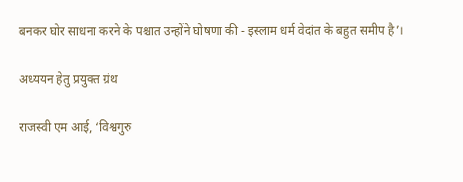बनकर घोर साधना करने के पश्चात उन्होंने घोषणा की - इस्लाम धर्म वेदांत के बहुत समीप है’।

अध्ययन हेतु प्रयुक्त ग्रंथ

राजस्वी एम आई, ‘विश्वगुरु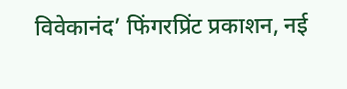विवेकानंद’ फिंगरप्रिंट प्रकाशन, नई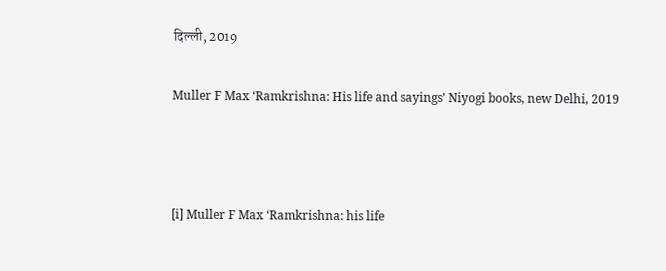दिल्ली, 2019

Muller F Max ‘Ramkrishna: His life and sayings’ Niyogi books, new Delhi, 2019



[i] Muller F Max ‘Ramkrishna: his life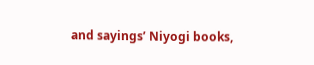and sayings’ Niyogi books,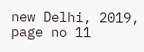new Delhi, 2019, page no 11